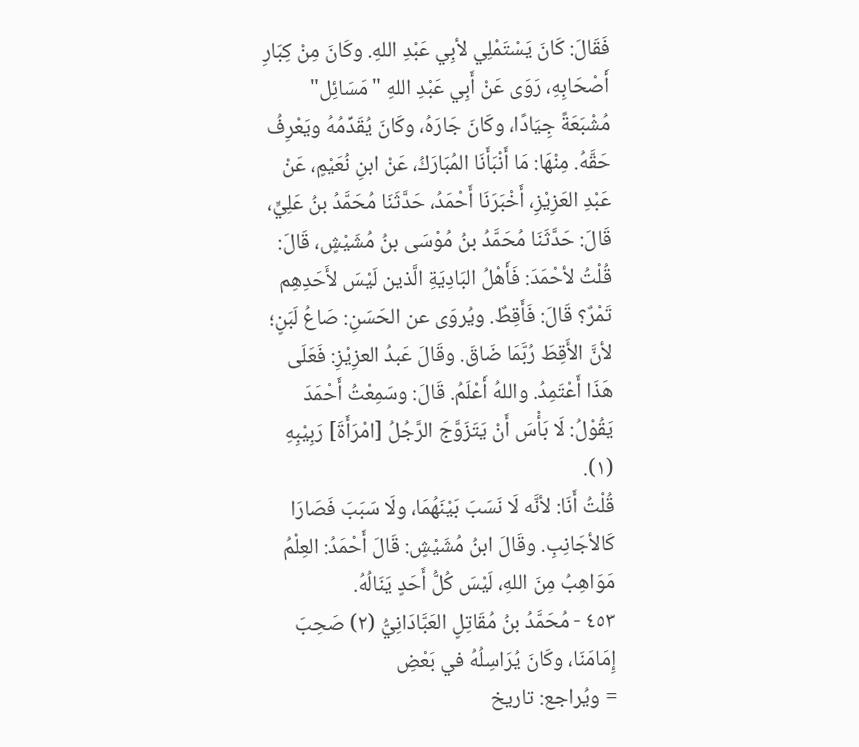فَقَالَ: كَانَ يَسْتَمْلِي لأبِي عَبْدِ اللهِ. وكَانَ مِنْ كِبَارِ أَصْحَابِهِ، رَوَى عَنْ أَبِي عَبْدِ اللهِ "مَسَائِل" مُشْبَعَةً جِيَادًا، وكَانَ جَارَهُ، وكَانَ يُقَدِّمُهُ ويَعْرِفُ حَقَّهُ. مِنْهَا: مَا أَنْبَأَنَا المُبَارَكُ، عَنْ ابنِ نُعَيْمٍ، عَنْ عَبْدِ العَزِيْزِ، أَخْبَرَنَا أَحْمَدُ، حَدَّثَنَا مُحَمَّدُ بنُ عَلِيٍّ، قَالَ: حَدَّثَنَا مُحَمَّدُ بنُ مُوْسَى بنُ مُشَيْشٍ، قَالَ: قُلْتُ لأحْمَدَ: فَأَهْلُ البَادِيَةِ الَّذين لَيْسَ لأَحَدِهِم تَمْرٌ؟ قَالَ: فَأَقِطٌ. ويُروَى عن الحَسَنِ: صَاعُ لَبَنٍ؛ لأنَّ الأَقِطَ رُبَّمَا ضَاقَ. وقَالَ عَبدُ العزِيْزِ: فَعَلَى هَذَا أَعْتَمِدُ. واللهُ أَعْلَمُ. قَالَ: وسَمِعْتُ أَحْمَدَ يَقُوْلُ: لَا بَأْسَ أَنْ يَتَزَوَّجَ الرَّجُلُ [امْرَأَةَ] رَبِيْبِهِ (١).
قُلْتُ أَنَا: لأنَّه لَا نَسَبَ بَيْنَهُمَا، ولَا سَبَبَ فَصَارَا كَالأجَانِبِ. وقَالَ ابنُ مُشَيْشٍ: قَالَ أَحْمَدُ: العِلْمُ مَوَاهِبُ مِنَ اللهِ، لَيْسَ كُلُّ أَحَدٍ يَنَالُهُ.
٤٥٣ - مُحَمَّدُ بنُ مُقَاتِلٍ العَبَّادَانِيُّ (٢) صَحِبَ إِمَامَنَا، وكَانَ يُرَاسِلُهُ في بَعْضِ
= ويُراجع: تاريخ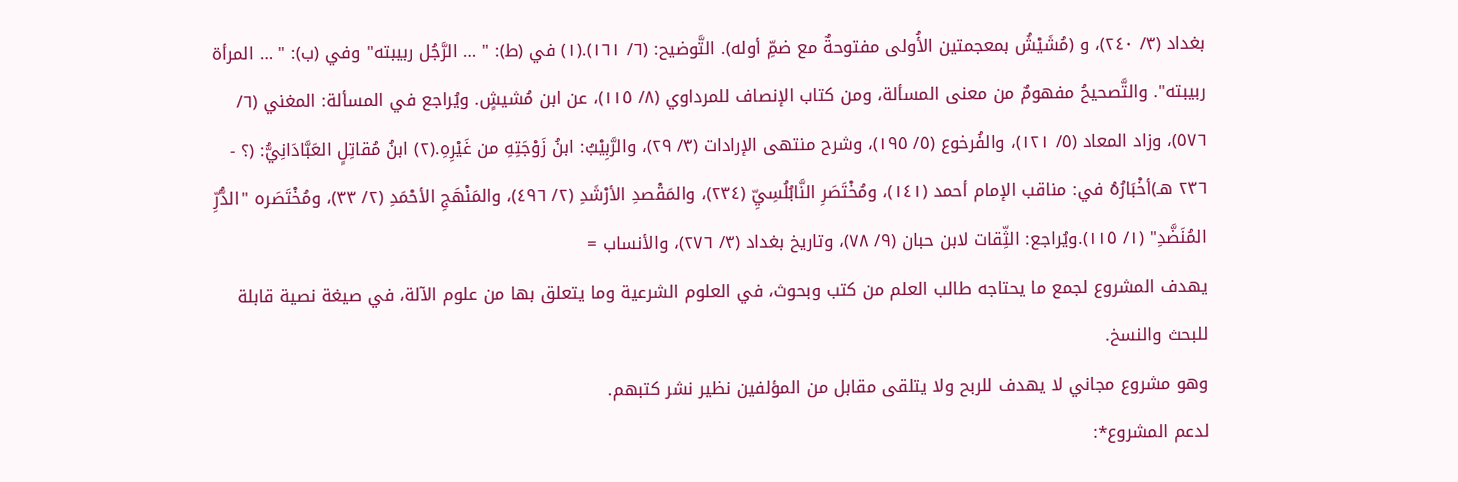بغداد (٣/ ٢٤٠)، و (مُشَيْشُ بمعجمتين الأُولى مفتوحةٌ مع ضمِّ أوله). التَّوضيح: (٦/ ١٦١).(١) في (ط): " … الرَّجُل ربيبته" وفي (ب): " … المرأة ربيبته". والتَّصحيحُ مفهومٌ من معنى المسألة، ومن كتاب الإنصاف للمرداوي (٨/ ١١٥)، عن ابن مُشيشٍ. ويُراجع في المسألة: المغني (٦/ ٥٧٦)، وزاد المعاد (٥/ ١٢١)، والفُرخوع (٥/ ١٩٥)، وشرح منتهى الإرادات (٣/ ٢٩)، والرَّبِيْبُ: ابنُ زَوْجَتِهِ من غَيْرِهِ.(٢) ابنُ مُقاتِلٍ العَبَّادَانِيُّ: (؟ - ٢٣٦ هـ)أخْبَارُهُ في: مناقب الإمام أحمد (١٤١)، ومُخْتَصَرِ النَّابُلُسِيِّ (٢٣٤)، والمَقْصدِ الأرْشَدِ (٢/ ٤٩٦)، والمَنْهَجِ الأحْمَدِ (٢/ ٣٣)، ومُخْتَصَره "الدُّرِّ المُنَضَّدِ" (١/ ١١٥).ويُراجع: الثِّقات لابن حبان (٩/ ٧٨)، وتاريخ بغداد (٣/ ٢٧٦)، والأنساب =
يهدف المشروع لجمع ما يحتاجه طالب العلم من كتب وبحوث، في العلوم الشرعية وما يتعلق بها من علوم الآلة، في صيغة نصية قابلة للبحث والنسخ.
وهو مشروع مجاني لا يهدف للربح ولا يتلقى مقابل من المؤلفين نظير نشر كتبهم.
لدعم المشروع*: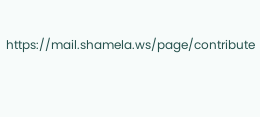https://mail.shamela.ws/page/contribute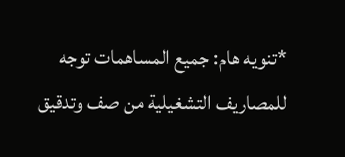*تنويه هام: جميع المساهمات توجه للمصاريف التشغيلية من صف وتدقيق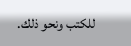للكتب ونحو ذلك.